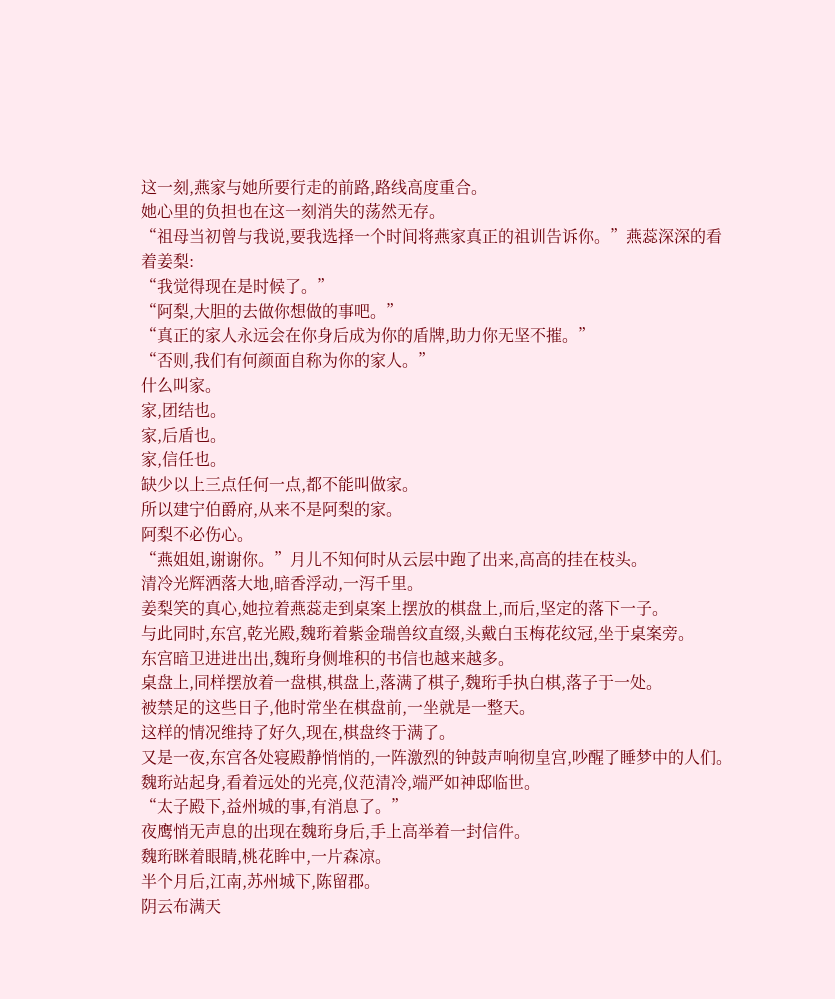这一刻,燕家与她所要行走的前路,路线高度重合。
她心里的负担也在这一刻消失的荡然无存。
“祖母当初曾与我说,要我选择一个时间将燕家真正的祖训告诉你。”燕蕊深深的看着姜梨:
“我觉得现在是时候了。”
“阿梨,大胆的去做你想做的事吧。”
“真正的家人永远会在你身后成为你的盾牌,助力你无坚不摧。”
“否则,我们有何颜面自称为你的家人。”
什么叫家。
家,团结也。
家,后盾也。
家,信任也。
缺少以上三点任何一点,都不能叫做家。
所以建宁伯爵府,从来不是阿梨的家。
阿梨不必伤心。
“燕姐姐,谢谢你。”月儿不知何时从云层中跑了出来,高高的挂在枝头。
清冷光辉洒落大地,暗香浮动,一泻千里。
姜梨笑的真心,她拉着燕蕊走到桌案上摆放的棋盘上,而后,坚定的落下一子。
与此同时,东宫,乾光殿,魏珩着紫金瑞兽纹直缀,头戴白玉梅花纹冠,坐于桌案旁。
东宫暗卫进进出出,魏珩身侧堆积的书信也越来越多。
桌盘上,同样摆放着一盘棋,棋盘上,落满了棋子,魏珩手执白棋,落子于一处。
被禁足的这些日子,他时常坐在棋盘前,一坐就是一整天。
这样的情况维持了好久,现在,棋盘终于满了。
又是一夜,东宫各处寝殿静悄悄的,一阵激烈的钟鼓声响彻皇宫,吵醒了睡梦中的人们。
魏珩站起身,看着远处的光亮,仪范清冷,端严如神邸临世。
“太子殿下,益州城的事,有消息了。”
夜鹰悄无声息的出现在魏珩身后,手上高举着一封信件。
魏珩眯着眼睛,桃花眸中,一片森凉。
半个月后,江南,苏州城下,陈留郡。
阴云布满天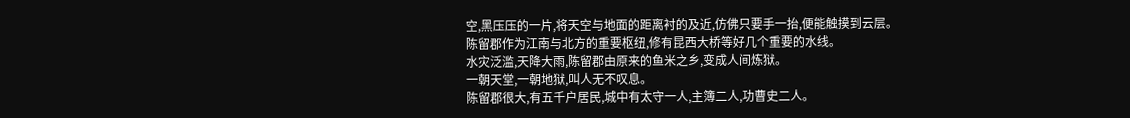空,黑压压的一片,将天空与地面的距离衬的及近,仿佛只要手一抬,便能触摸到云层。
陈留郡作为江南与北方的重要枢纽,修有昆西大桥等好几个重要的水线。
水灾泛滥,天降大雨,陈留郡由原来的鱼米之乡,变成人间炼狱。
一朝天堂,一朝地狱,叫人无不叹息。
陈留郡很大,有五千户居民,城中有太守一人,主簿二人,功曹史二人。